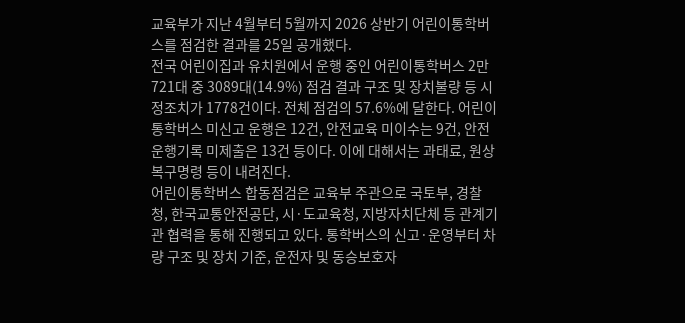교육부가 지난 4월부터 5월까지 2026 상반기 어린이통학버스를 점검한 결과를 25일 공개했다.
전국 어린이집과 유치원에서 운행 중인 어린이통학버스 2만721대 중 3089대(14.9%) 점검 결과 구조 및 장치불량 등 시정조치가 1778건이다. 전체 점검의 57.6%에 달한다. 어린이통학버스 미신고 운행은 12건, 안전교육 미이수는 9건, 안전운행기록 미제출은 13건 등이다. 이에 대해서는 과태료, 원상복구명령 등이 내려진다.
어린이통학버스 합동점검은 교육부 주관으로 국토부, 경찰청, 한국교통안전공단, 시·도교육청, 지방자치단체 등 관계기관 협력을 통해 진행되고 있다. 통학버스의 신고·운영부터 차량 구조 및 장치 기준, 운전자 및 동승보호자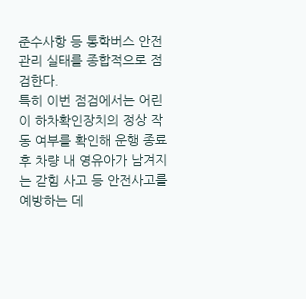준수사항 등 통학버스 안전관리 실태를 종합적으로 점검한다.
특히 이번 점검에서는 어린이 하차확인장치의 정상 작동 여부를 확인해 운행 종료 후 차량 내 영유아가 남겨지는 갇힘 사고 등 안전사고를 예방하는 데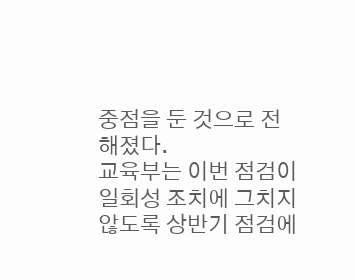중점을 둔 것으로 전해졌다.
교육부는 이번 점검이 일회성 조치에 그치지 않도록 상반기 점검에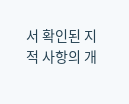서 확인된 지적 사항의 개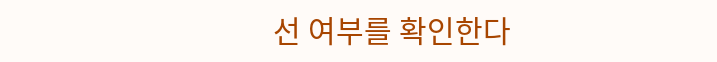선 여부를 확인한다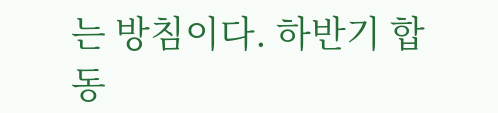는 방침이다. 하반기 합동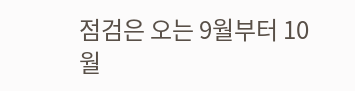점검은 오는 9월부터 10월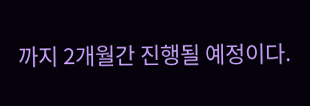까지 2개월간 진행될 예정이다.